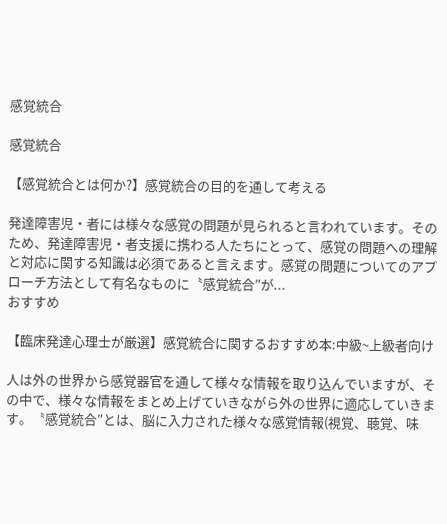感覚統合

感覚統合

【感覚統合とは何か?】感覚統合の目的を通して考える

発達障害児・者には様々な感覚の問題が見られると言われています。そのため、発達障害児・者支援に携わる人たちにとって、感覚の問題への理解と対応に関する知識は必須であると言えます。感覚の問題についてのアプローチ方法として有名なものに〝感覚統合″が...
おすすめ

【臨床発達心理士が厳選】感覚統合に関するおすすめ本:中級~上級者向け

人は外の世界から感覚器官を通して様々な情報を取り込んでいますが、その中で、様々な情報をまとめ上げていきながら外の世界に適応していきます。〝感覚統合″とは、脳に入力された様々な感覚情報(視覚、聴覚、味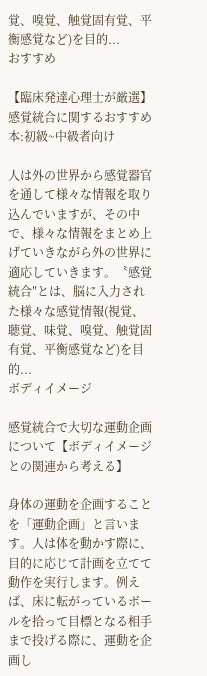覚、嗅覚、触覚固有覚、平衡感覚など)を目的...
おすすめ

【臨床発達心理士が厳選】感覚統合に関するおすすめ本:初級~中級者向け

人は外の世界から感覚器官を通して様々な情報を取り込んでいますが、その中で、様々な情報をまとめ上げていきながら外の世界に適応していきます。〝感覚統合″とは、脳に入力された様々な感覚情報(視覚、聴覚、味覚、嗅覚、触覚固有覚、平衡感覚など)を目的...
ボディイメージ

感覚統合で大切な運動企画について【ボディイメージとの関連から考える】

身体の運動を企画することを「運動企画」と言います。人は体を動かす際に、目的に応じて計画を立てて動作を実行します。例えば、床に転がっているボールを拾って目標となる相手まで投げる際に、運動を企画し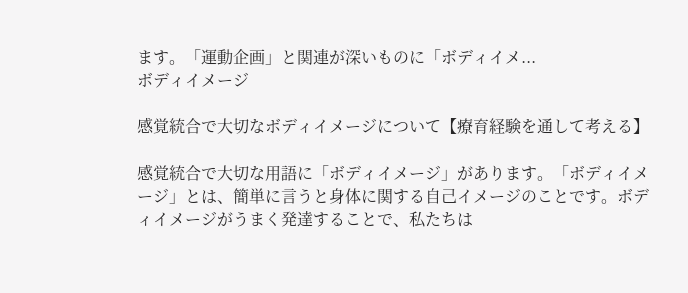ます。「運動企画」と関連が深いものに「ボディイメ...
ボディイメージ

感覚統合で大切なボディイメージについて【療育経験を通して考える】

感覚統合で大切な用語に「ボディイメージ」があります。「ボディイメージ」とは、簡単に言うと身体に関する自己イメージのことです。ボディイメージがうまく発達することで、私たちは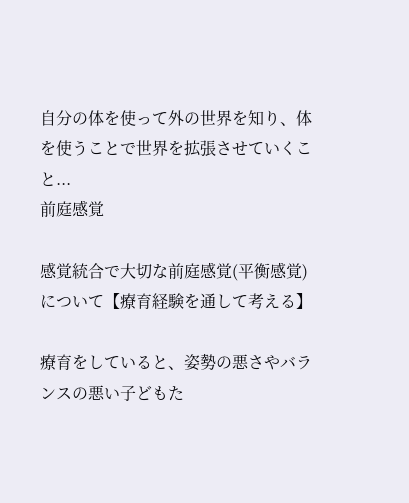自分の体を使って外の世界を知り、体を使うことで世界を拡張させていくこと...
前庭感覚

感覚統合で大切な前庭感覚(平衡感覚)について【療育経験を通して考える】

療育をしていると、姿勢の悪さやバランスの悪い子どもた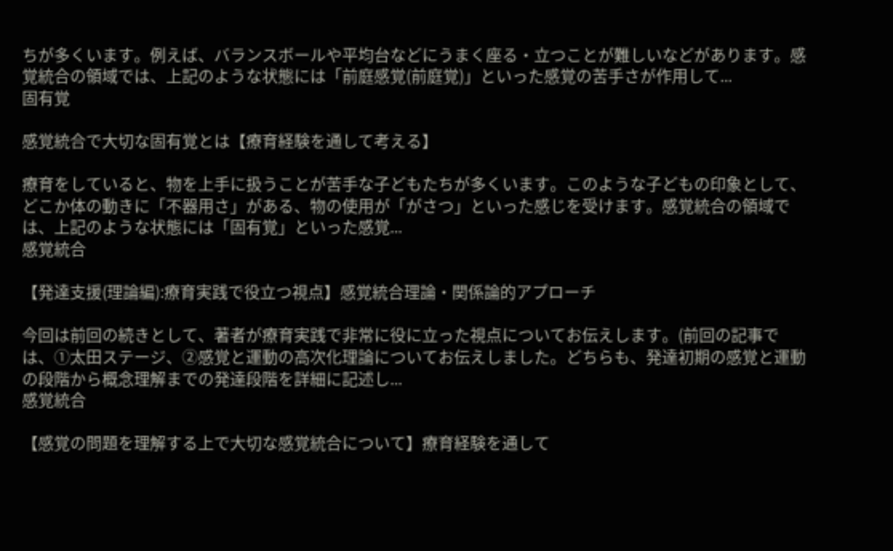ちが多くいます。例えば、バランスボールや平均台などにうまく座る・立つことが難しいなどがあります。感覚統合の領域では、上記のような状態には「前庭感覚(前庭覚)」といった感覚の苦手さが作用して...
固有覚

感覚統合で大切な固有覚とは【療育経験を通して考える】

療育をしていると、物を上手に扱うことが苦手な子どもたちが多くいます。このような子どもの印象として、どこか体の動きに「不器用さ」がある、物の使用が「がさつ」といった感じを受けます。感覚統合の領域では、上記のような状態には「固有覚」といった感覚...
感覚統合

【発達支援(理論編):療育実践で役立つ視点】感覚統合理論・関係論的アプローチ

今回は前回の続きとして、著者が療育実践で非常に役に立った視点についてお伝えします。(前回の記事では、①太田ステージ、②感覚と運動の高次化理論についてお伝えしました。どちらも、発達初期の感覚と運動の段階から概念理解までの発達段階を詳細に記述し...
感覚統合

【感覚の問題を理解する上で大切な感覚統合について】療育経験を通して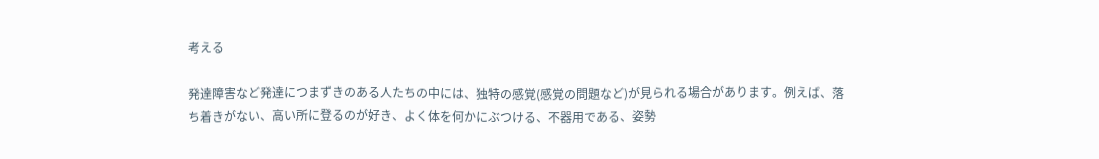考える

発達障害など発達につまずきのある人たちの中には、独特の感覚(感覚の問題など)が見られる場合があります。例えば、落ち着きがない、高い所に登るのが好き、よく体を何かにぶつける、不器用である、姿勢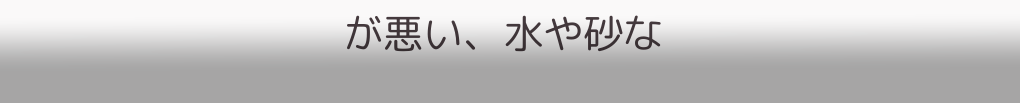が悪い、水や砂な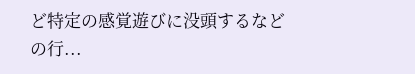ど特定の感覚遊びに没頭するなどの行...